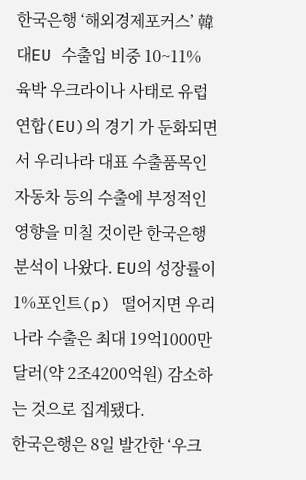한국은행 ‘해외경제포커스’ 韓 대EU 수출입 비중 10~11% 육박 우크라이나 사태로 유럽연합(EU)의 경기 가 둔화되면서 우리나라 대표 수출품목인 자동차 등의 수출에 부정적인 영향을 미칠 것이란 한국은행 분석이 나왔다. EU의 성장률이 1%포인트(p) 떨어지면 우리나라 수출은 최대 19억1000만달러(약 2조4200억원) 감소하는 것으로 집계됐다.
한국은행은 8일 발간한 ‘우크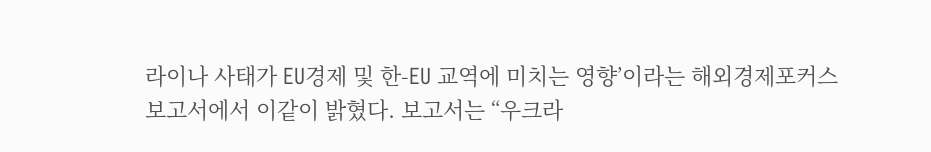라이나 사태가 EU경제 및 한-EU 교역에 미치는 영향’이라는 해외경제포커스 보고서에서 이같이 밝혔다. 보고서는 “우크라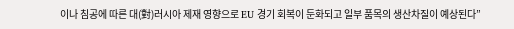이나 침공에 따른 대(對)러시아 제재 영향으로 EU 경기 회복이 둔화되고 일부 품목의 생산차질이 예상된다”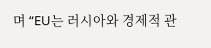며 “EU는 러시아와 경제적 관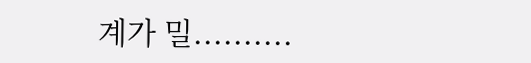계가 밀..........